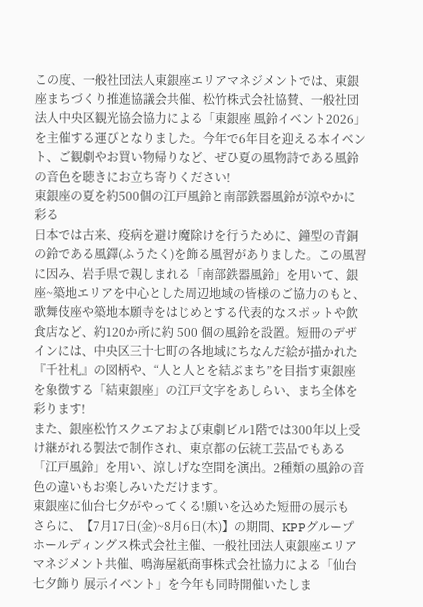この度、一般社団法人東銀座エリアマネジメントでは、東銀座まちづくり推進協議会共催、松竹株式会社協賛、一般社団法人中央区観光協会協力による「東銀座 風鈴イベント2026」を主催する運びとなりました。今年で6年目を迎える本イベント、ご観劇やお買い物帰りなど、ぜひ夏の風物詩である風鈴の音色を聴きにお立ち寄りください!
東銀座の夏を約500個の江戸風鈴と南部鉄器風鈴が涼やかに彩る
日本では古来、疫病を避け魔除けを行うために、鐘型の青銅の鈴である風鐸(ふうたく)を飾る風習がありました。この風習に因み、岩手県で親しまれる「南部鉄器風鈴」を用いて、銀座~築地エリアを中心とした周辺地域の皆様のご協力のもと、歌舞伎座や築地本願寺をはじめとする代表的なスポットや飲食店など、約120か所に約 500 個の風鈴を設置。短冊のデザインには、中央区三十七町の各地域にちなんだ絵が描かれた『千社札』の図柄や、“人と人とを結ぶまち”を目指す東銀座を象徴する「結東銀座」の江戸文字をあしらい、まち全体を彩ります!
また、銀座松竹スクエアおよび東劇ビル1階では300年以上受け継がれる製法で制作され、東京都の伝統工芸品でもある「江戸風鈴」を用い、涼しげな空間を演出。2種類の風鈴の音色の違いもお楽しみいただけます。
東銀座に仙台七夕がやってくる!願いを込めた短冊の展示も
さらに、【7月17日(金)~8月6日(木)】の期間、KPPグループホールディングス株式会社主催、一般社団法人東銀座エリアマネジメント共催、鳴海屋紙商事株式会社協力による「仙台七夕飾り 展示イベント」を今年も同時開催いたしま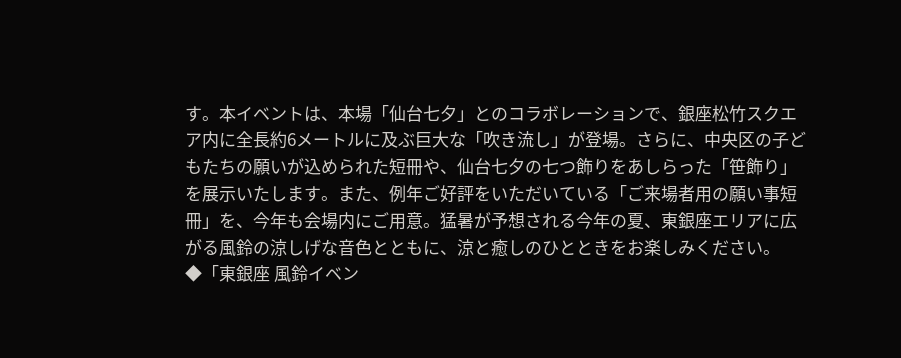す。本イベントは、本場「仙台七夕」とのコラボレーションで、銀座松竹スクエア内に全長約6メートルに及ぶ巨大な「吹き流し」が登場。さらに、中央区の子どもたちの願いが込められた短冊や、仙台七夕の七つ飾りをあしらった「笹飾り」を展示いたします。また、例年ご好評をいただいている「ご来場者用の願い事短冊」を、今年も会場内にご用意。猛暑が予想される今年の夏、東銀座エリアに広がる風鈴の涼しげな音色とともに、涼と癒しのひとときをお楽しみください。
◆「東銀座 風鈴イベン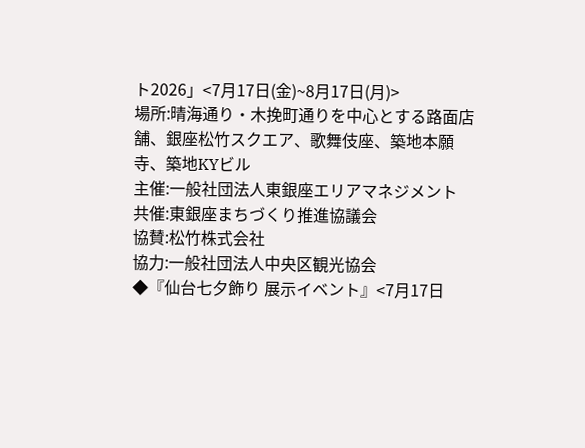ト2026」<7月17日(金)~8月17日(月)>
場所:晴海通り・木挽町通りを中心とする路面店舗、銀座松竹スクエア、歌舞伎座、築地本願寺、築地KYビル
主催:一般社団法人東銀座エリアマネジメント
共催:東銀座まちづくり推進協議会
協賛:松竹株式会社
協力:一般社団法人中央区観光協会
◆『仙台七夕飾り 展示イベント』<7月17日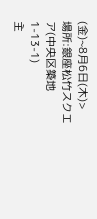(金)~8月6日(木)>
場所:銀座松竹スクエア(中央区築地1-13-1)
主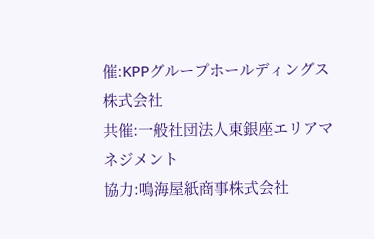催:KPPグループホールディングス株式会社
共催:一般社団法人東銀座エリアマネジメント
協力:鳴海屋紙商事株式会社